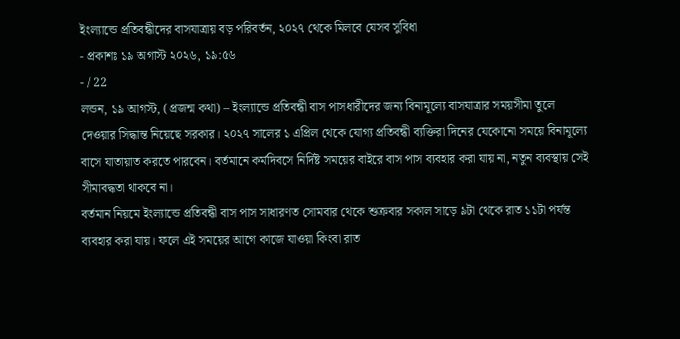ইংল্যান্ডে প্রতিবন্ধীদের বাসযাত্রায় বড় পরিবর্তন, ২০২৭ থেকে মিলবে যেসব সুবিধা
- প্রকাশঃ ১৯ অগাস্ট ২০২৬, ১৯:৫৬
- / 22
লন্ডন, ১৯ আগস্ট, (প্রজন্ম কথা) – ইংল্যান্ডে প্রতিবন্ধী বাস পাসধারীদের জন্য বিনামূল্যে বাসযাত্রার সময়সীমা তুলে দেওয়ার সিদ্ধান্ত নিয়েছে সরকার। ২০২৭ সালের ১ এপ্রিল থেকে যোগ্য প্রতিবন্ধী ব্যক্তিরা দিনের যেকোনো সময়ে বিনামূল্যে বাসে যাতায়াত করতে পারবেন। বর্তমানে কর্মদিবসে নির্দিষ্ট সময়ের বাইরে বাস পাস ব্যবহার করা যায় না, নতুন ব্যবস্থায় সেই সীমাবদ্ধতা থাকবে না।
বর্তমান নিয়মে ইংল্যান্ডে প্রতিবন্ধী বাস পাস সাধারণত সোমবার থেকে শুক্রবার সকাল সাড়ে ৯টা থেকে রাত ১১টা পর্যন্ত ব্যবহার করা যায়। ফলে এই সময়ের আগে কাজে যাওয়া কিংবা রাত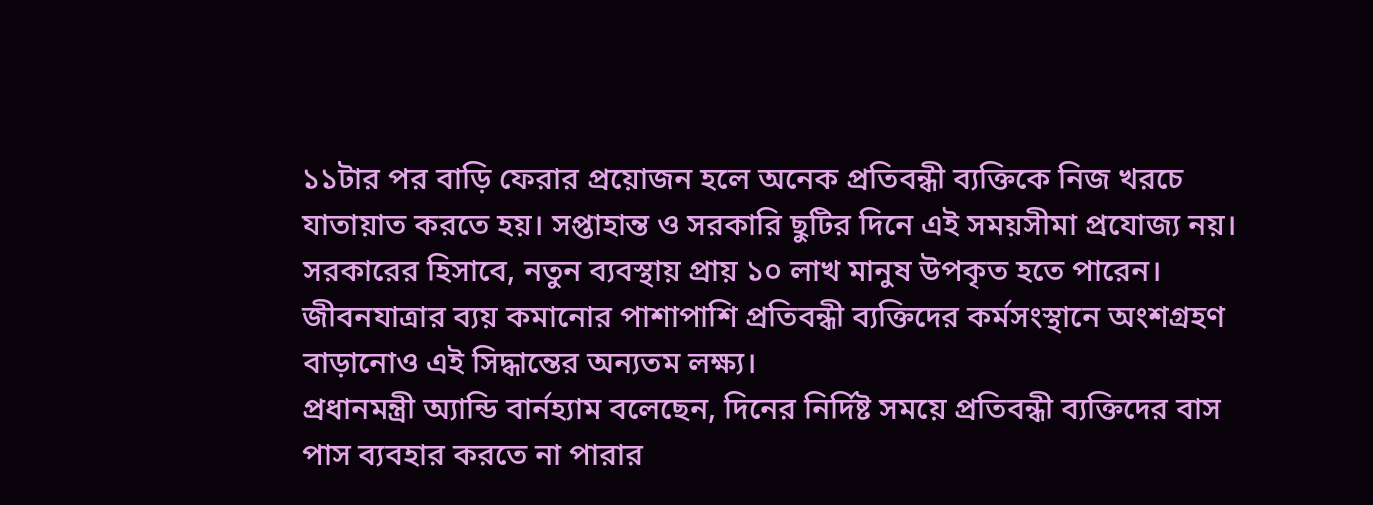১১টার পর বাড়ি ফেরার প্রয়োজন হলে অনেক প্রতিবন্ধী ব্যক্তিকে নিজ খরচে যাতায়াত করতে হয়। সপ্তাহান্ত ও সরকারি ছুটির দিনে এই সময়সীমা প্রযোজ্য নয়।
সরকারের হিসাবে, নতুন ব্যবস্থায় প্রায় ১০ লাখ মানুষ উপকৃত হতে পারেন। জীবনযাত্রার ব্যয় কমানোর পাশাপাশি প্রতিবন্ধী ব্যক্তিদের কর্মসংস্থানে অংশগ্রহণ বাড়ানোও এই সিদ্ধান্তের অন্যতম লক্ষ্য।
প্রধানমন্ত্রী অ্যান্ডি বার্নহ্যাম বলেছেন, দিনের নির্দিষ্ট সময়ে প্রতিবন্ধী ব্যক্তিদের বাস পাস ব্যবহার করতে না পারার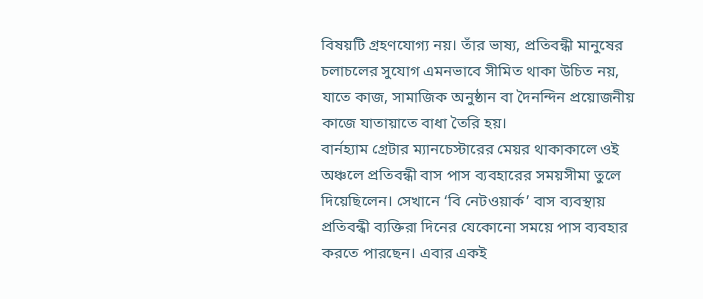বিষয়টি গ্রহণযোগ্য নয়। তাঁর ভাষ্য, প্রতিবন্ধী মানুষের চলাচলের সুযোগ এমনভাবে সীমিত থাকা উচিত নয়, যাতে কাজ, সামাজিক অনুষ্ঠান বা দৈনন্দিন প্রয়োজনীয় কাজে যাতায়াতে বাধা তৈরি হয়।
বার্নহ্যাম গ্রেটার ম্যানচেস্টারের মেয়র থাকাকালে ওই অঞ্চলে প্রতিবন্ধী বাস পাস ব্যবহারের সময়সীমা তুলে দিয়েছিলেন। সেখানে ‘বি নেটওয়ার্ক’ বাস ব্যবস্থায় প্রতিবন্ধী ব্যক্তিরা দিনের যেকোনো সময়ে পাস ব্যবহার করতে পারছেন। এবার একই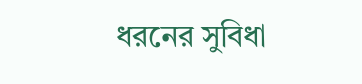ধরনের সুবিধা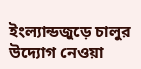ইংল্যান্ডজুড়ে চালুর উদ্যোগ নেওয়া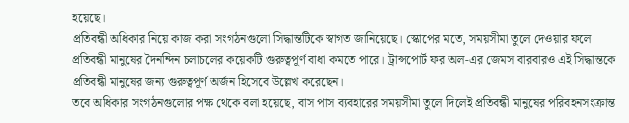হয়েছে।
প্রতিবন্ধী অধিকার নিয়ে কাজ করা সংগঠনগুলো সিদ্ধান্তটিকে স্বাগত জানিয়েছে। স্কোপের মতে, সময়সীমা তুলে দেওয়ার ফলে প্রতিবন্ধী মানুষের দৈনন্দিন চলাচলের কয়েকটি গুরুত্বপূর্ণ বাধা কমতে পারে। ট্রান্সপোর্ট ফর অল-এর জেমস বারবারও এই সিদ্ধান্তকে প্রতিবন্ধী মানুষের জন্য গুরুত্বপূর্ণ অর্জন হিসেবে উল্লেখ করেছেন।
তবে অধিকার সংগঠনগুলোর পক্ষ থেকে বলা হয়েছে, বাস পাস ব্যবহারের সময়সীমা তুলে দিলেই প্রতিবন্ধী মানুষের পরিবহনসংক্রান্ত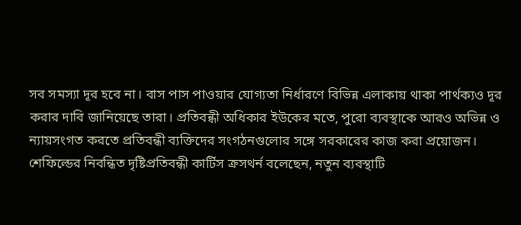সব সমস্যা দূর হবে না। বাস পাস পাওয়ার যোগ্যতা নির্ধারণে বিভিন্ন এলাকায় থাকা পার্থক্যও দূর করার দাবি জানিয়েছে তারা। প্রতিবন্ধী অধিকার ইউকের মতে, পুরো ব্যবস্থাকে আরও অভিন্ন ও ন্যায়সংগত করতে প্রতিবন্ধী ব্যক্তিদের সংগঠনগুলোর সঙ্গে সরকারের কাজ করা প্রয়োজন।
শেফিল্ডের নিবন্ধিত দৃষ্টিপ্রতিবন্ধী কার্টিস ক্রসথর্ন বলেছেন, নতুন ব্যবস্থাটি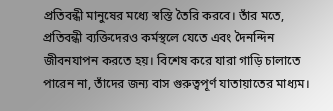প্রতিবন্ধী মানুষের মধ্যে স্বস্তি তৈরি করবে। তাঁর মতে, প্রতিবন্ধী ব্যক্তিদেরও কর্মস্থলে যেতে এবং দৈনন্দিন জীবনযাপন করতে হয়। বিশেষ করে যারা গাড়ি চালাতে পারেন না, তাঁদের জন্য বাস গুরুত্বপূর্ণ যাতায়াতের মাধ্যম।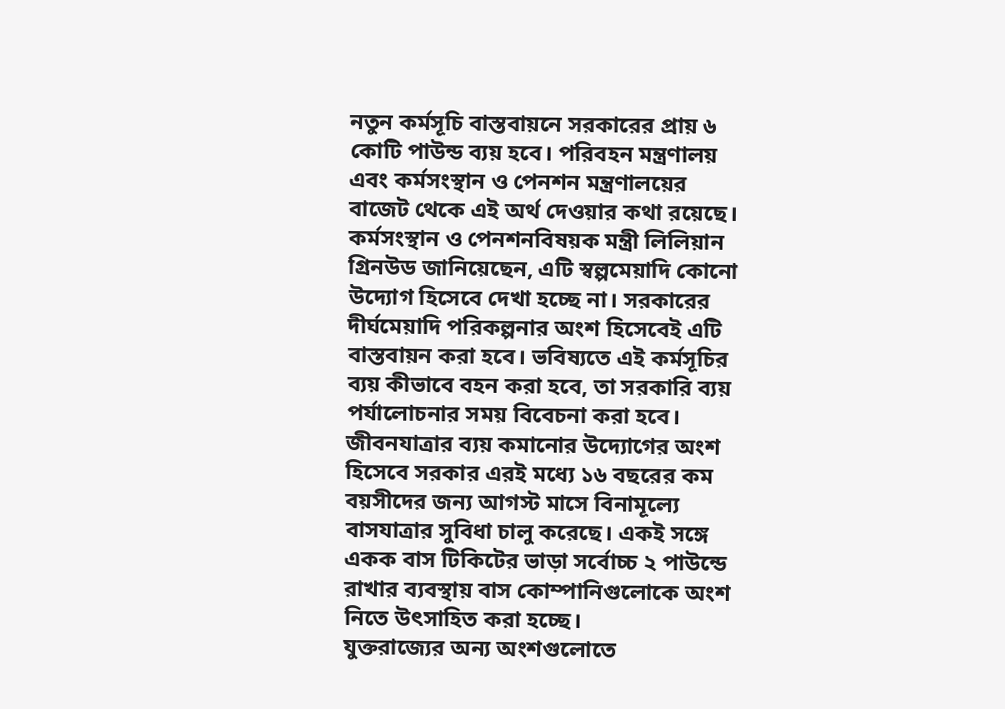নতুন কর্মসূচি বাস্তবায়নে সরকারের প্রায় ৬ কোটি পাউন্ড ব্যয় হবে। পরিবহন মন্ত্রণালয় এবং কর্মসংস্থান ও পেনশন মন্ত্রণালয়ের বাজেট থেকে এই অর্থ দেওয়ার কথা রয়েছে। কর্মসংস্থান ও পেনশনবিষয়ক মন্ত্রী লিলিয়ান গ্রিনউড জানিয়েছেন, এটি স্বল্পমেয়াদি কোনো উদ্যোগ হিসেবে দেখা হচ্ছে না। সরকারের দীর্ঘমেয়াদি পরিকল্পনার অংশ হিসেবেই এটি বাস্তবায়ন করা হবে। ভবিষ্যতে এই কর্মসূচির ব্যয় কীভাবে বহন করা হবে, তা সরকারি ব্যয় পর্যালোচনার সময় বিবেচনা করা হবে।
জীবনযাত্রার ব্যয় কমানোর উদ্যোগের অংশ হিসেবে সরকার এরই মধ্যে ১৬ বছরের কম বয়সীদের জন্য আগস্ট মাসে বিনামূল্যে বাসযাত্রার সুবিধা চালু করেছে। একই সঙ্গে একক বাস টিকিটের ভাড়া সর্বোচ্চ ২ পাউন্ডে রাখার ব্যবস্থায় বাস কোম্পানিগুলোকে অংশ নিতে উৎসাহিত করা হচ্ছে।
যুক্তরাজ্যের অন্য অংশগুলোতে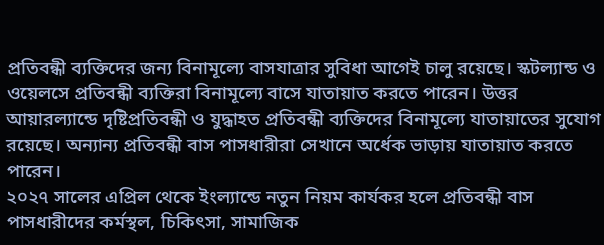প্রতিবন্ধী ব্যক্তিদের জন্য বিনামূল্যে বাসযাত্রার সুবিধা আগেই চালু রয়েছে। স্কটল্যান্ড ও ওয়েলসে প্রতিবন্ধী ব্যক্তিরা বিনামূল্যে বাসে যাতায়াত করতে পারেন। উত্তর আয়ারল্যান্ডে দৃষ্টিপ্রতিবন্ধী ও যুদ্ধাহত প্রতিবন্ধী ব্যক্তিদের বিনামূল্যে যাতায়াতের সুযোগ রয়েছে। অন্যান্য প্রতিবন্ধী বাস পাসধারীরা সেখানে অর্ধেক ভাড়ায় যাতায়াত করতে পারেন।
২০২৭ সালের এপ্রিল থেকে ইংল্যান্ডে নতুন নিয়ম কার্যকর হলে প্রতিবন্ধী বাস পাসধারীদের কর্মস্থল, চিকিৎসা, সামাজিক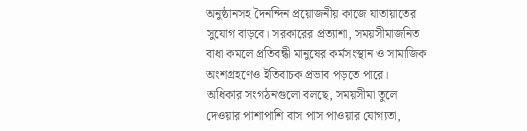অনুষ্ঠানসহ দৈনন্দিন প্রয়োজনীয় কাজে যাতায়াতের সুযোগ বাড়বে। সরকারের প্রত্যাশা, সময়সীমাজনিত বাধা কমলে প্রতিবন্ধী মানুষের কর্মসংস্থান ও সামাজিক অংশগ্রহণেও ইতিবাচক প্রভাব পড়তে পারে।
অধিকার সংগঠনগুলো বলছে, সময়সীমা তুলে দেওয়ার পাশাপাশি বাস পাস পাওয়ার যোগ্যতা,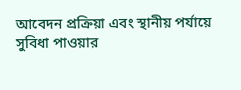আবেদন প্রক্রিয়া এবং স্থানীয় পর্যায়ে সুবিধা পাওয়ার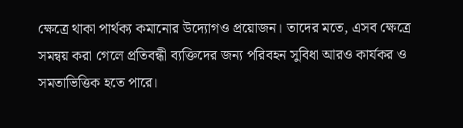ক্ষেত্রে থাকা পার্থক্য কমানোর উদ্যোগও প্রয়োজন। তাদের মতে, এসব ক্ষেত্রে সমন্বয় করা গেলে প্রতিবন্ধী ব্যক্তিদের জন্য পরিবহন সুবিধা আরও কার্যকর ও সমতাভিত্তিক হতে পারে।